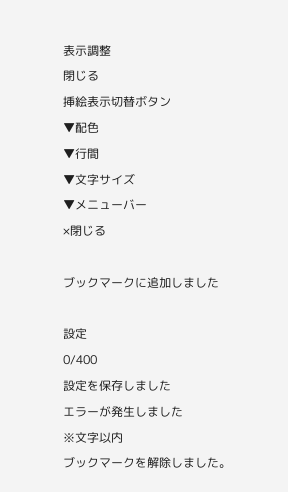表示調整
閉じる
挿絵表示切替ボタン
▼配色
▼行間
▼文字サイズ
▼メニューバー
×閉じる

ブックマークに追加しました

設定
0/400
設定を保存しました
エラーが発生しました
※文字以内
ブックマークを解除しました。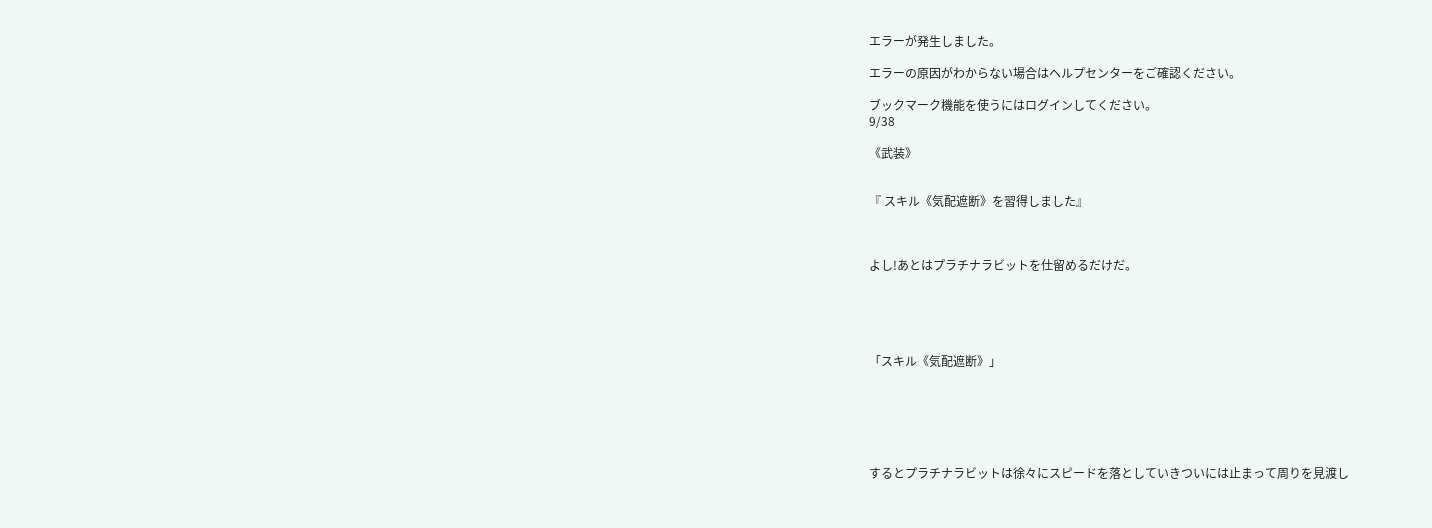エラーが発生しました。

エラーの原因がわからない場合はヘルプセンターをご確認ください。

ブックマーク機能を使うにはログインしてください。
9/38

《武装》


『 スキル《気配遮断》を習得しました』



よし!あとはプラチナラビットを仕留めるだけだ。





「スキル《気配遮断》」






するとプラチナラビットは徐々にスピードを落としていきついには止まって周りを見渡し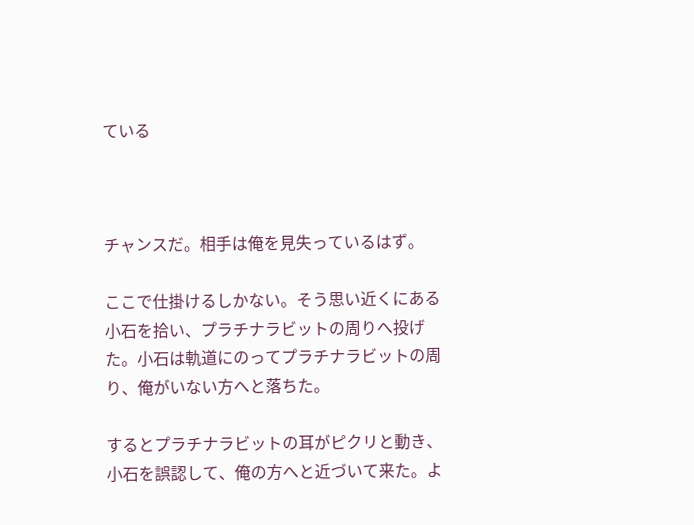ている



チャンスだ。相手は俺を見失っているはず。

ここで仕掛けるしかない。そう思い近くにある小石を拾い、プラチナラビットの周りへ投げた。小石は軌道にのってプラチナラビットの周り、俺がいない方へと落ちた。

するとプラチナラビットの耳がピクリと動き、小石を誤認して、俺の方へと近づいて来た。よ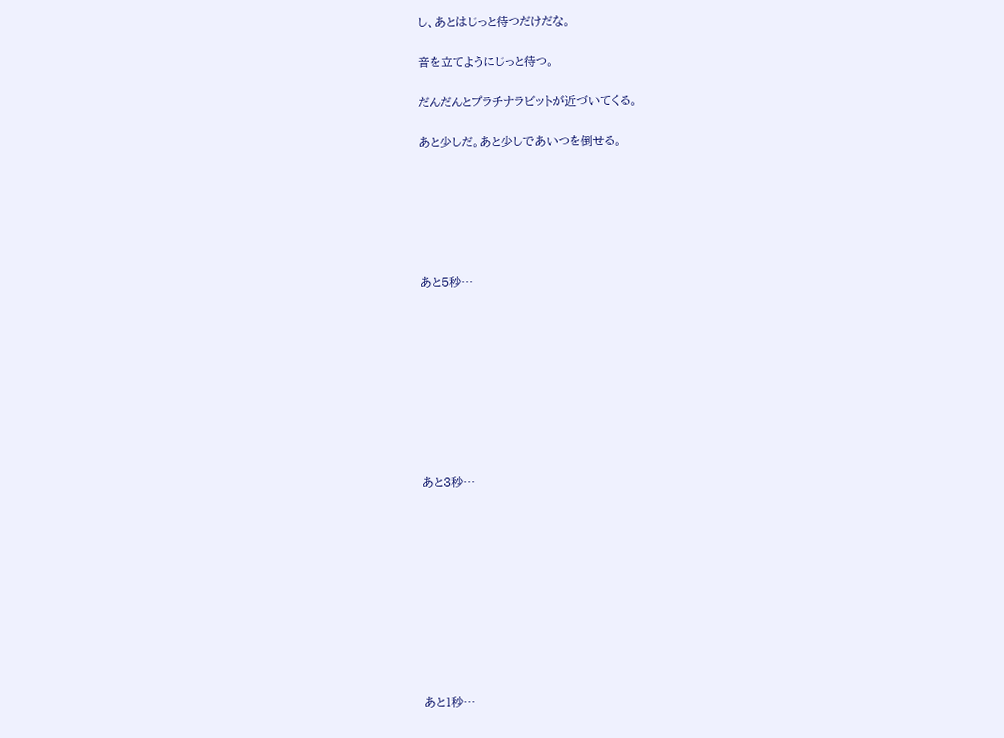し、あとはじっと待つだけだな。

音を立てようにじっと待つ。

だんだんとプラチナラビットが近づいてくる。

あと少しだ。あと少しであいつを倒せる。






あと5秒…









あと3秒…










あと1秒…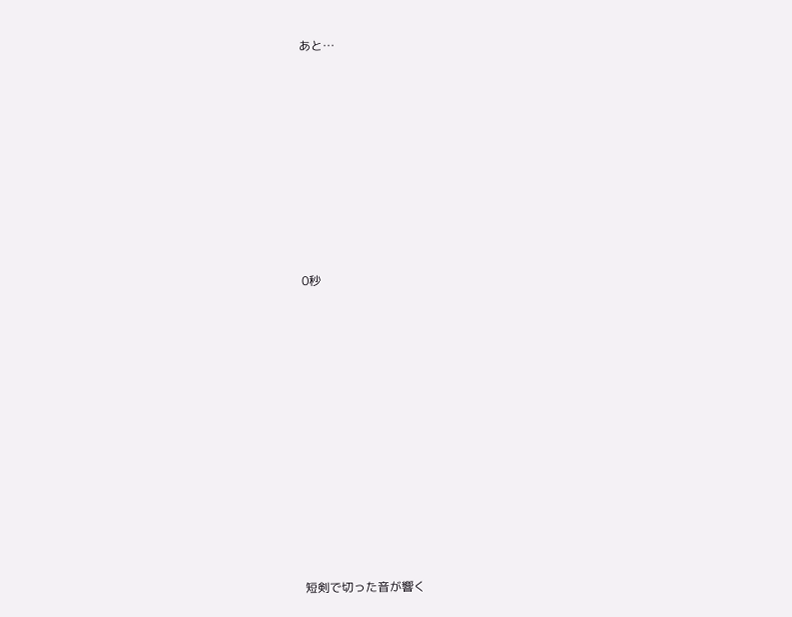あと…









0秒












短剣で切った音が響く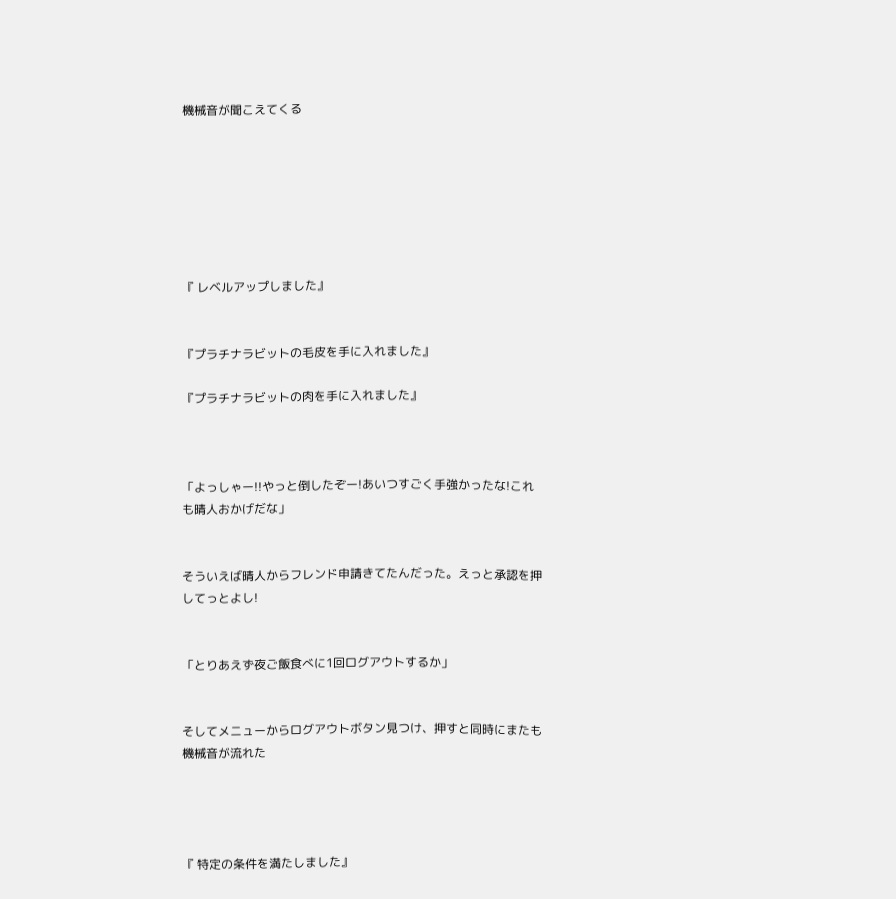機械音が聞こえてくる







『 レベルアップしました』


『プラチナラビットの毛皮を手に入れました』

『プラチナラビットの肉を手に入れました』



「よっしゃー!!やっと倒したぞー!あいつすごく手強かったな!これも晴人おかげだな」


そういえば晴人からフレンド申請きてたんだった。えっと承認を押してっとよし!


「とりあえず夜ご飯食べに1回ログアウトするか」


そしてメニューからログアウトボタン見つけ、押すと同時にまたも機械音が流れた




『 特定の条件を満たしました』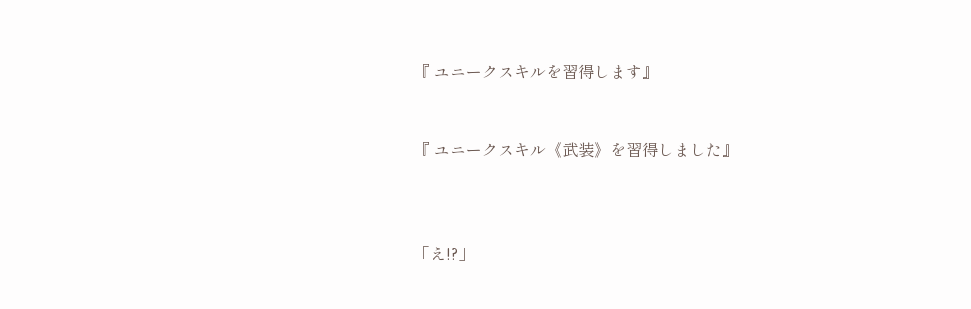『 ユニークスキルを習得します』


『 ユニークスキル《武装》を習得しました』



「え!?」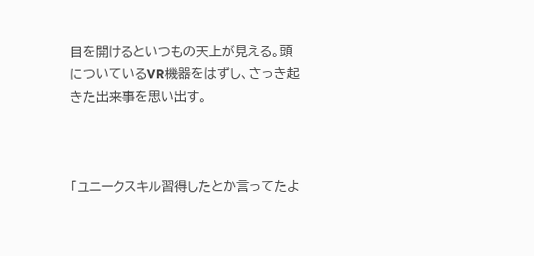目を開けるといつもの天上が見える。頭についているVR機器をはずし、さっき起きた出来事を思い出す。



「ユニークスキル習得したとか言ってたよ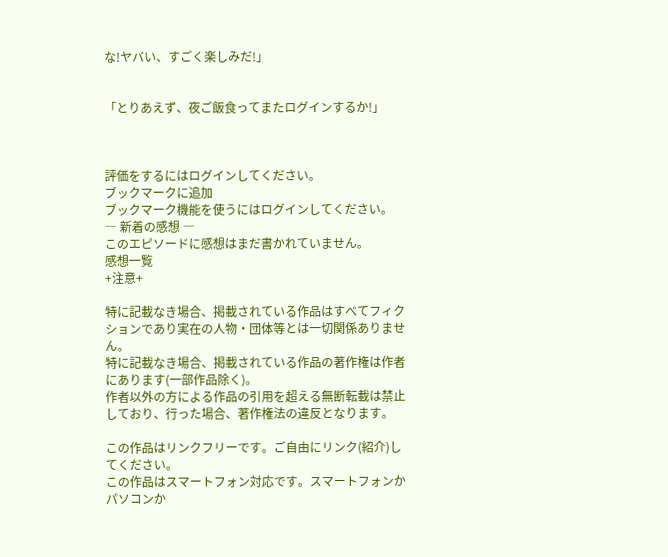な!ヤバい、すごく楽しみだ!」


「とりあえず、夜ご飯食ってまたログインするか!」



評価をするにはログインしてください。
ブックマークに追加
ブックマーク機能を使うにはログインしてください。
― 新着の感想 ―
このエピソードに感想はまだ書かれていません。
感想一覧
+注意+

特に記載なき場合、掲載されている作品はすべてフィクションであり実在の人物・団体等とは一切関係ありません。
特に記載なき場合、掲載されている作品の著作権は作者にあります(一部作品除く)。
作者以外の方による作品の引用を超える無断転載は禁止しており、行った場合、著作権法の違反となります。

この作品はリンクフリーです。ご自由にリンク(紹介)してください。
この作品はスマートフォン対応です。スマートフォンかパソコンか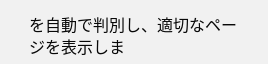を自動で判別し、適切なページを表示しま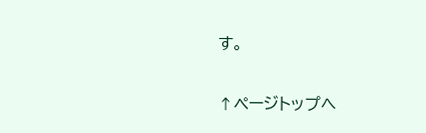す。

↑ページトップへ